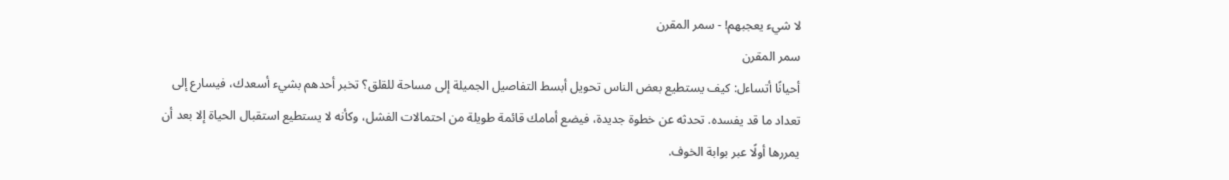لا شيء يعجبهم! - سمر المقرن
سمر المقرن
أحيانًا أتساءل: كيف يستطيع بعض الناس تحويل أبسط التفاصيل الجميلة إلى مساحة للقلق؟ تخبر أحدهم بشيء أسعدك، فيسارع إلى تعداد ما قد يفسده. تحدثه عن خطوة جديدة، فيضع أمامك قائمة طويلة من احتمالات الفشل، وكأنه لا يستطيع استقبال الحياة إلا بعد أن يمررها أولًا عبر بوابة الخوف.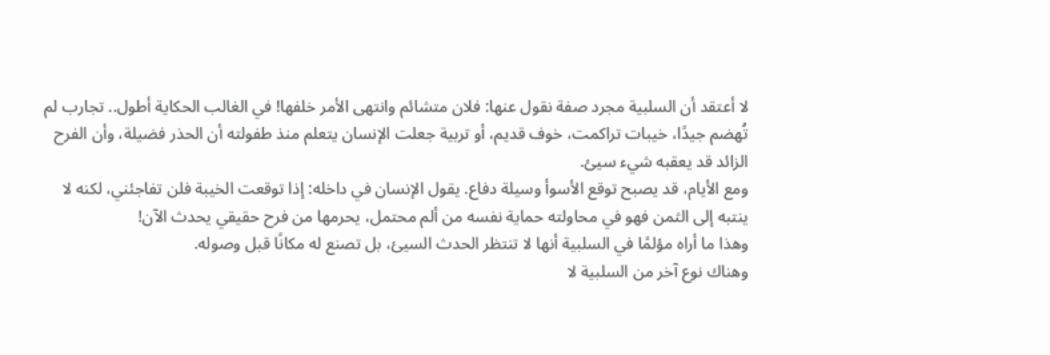لا أعتقد أن السلبية مجرد صفة نقول عنها: فلان متشائم وانتهى الأمر خلفها! في الغالب الحكاية أطول.. تجارب لم تُهضم جيدًا، خيبات تراكمت، خوف قديم، أو تربية جعلت الإنسان يتعلم منذ طفولته أن الحذر فضيلة، وأن الفرح الزائد قد يعقبه شيء سيئ.
ومع الأيام، قد يصبح توقع الأسوأ وسيلة دفاع. يقول الإنسان في داخله: إذا توقعت الخيبة فلن تفاجئني، لكنه لا ينتبه إلى الثمن فهو في محاولته حماية نفسه من ألم محتمل، يحرمها من فرح حقيقي يحدث الآن!
وهذا ما أراه مؤلمًا في السلبية أنها لا تنتظر الحدث السيئ، بل تصنع له مكانًا قبل وصوله.
وهناك نوع آخر من السلبية لا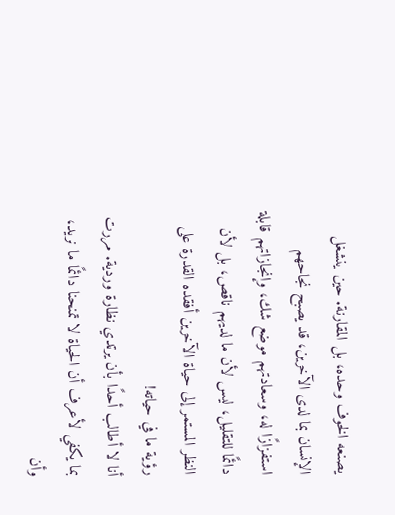يصنعه الخوف وحده، بل المقارنة. حين ينشغل الإنسان بما لدى الآخرين، قد يصبح نجاحهم استفزازًا له، وسعادتهم موضع شك، وإنجازاتهم قابلة دائمًا للتقليل، ليس لأن ما لديهم ناقص، بل لأن النظر المستمر إلى حياة الآخرين أفقده القدرة على رؤية ما في حياته!
أنا لا أطالب أحدًا بأن يرتدي نظارة وردية. مررت بما يكفي لأعرف أن الحياة لا تمنحنا دائمًا ما نريد، وأن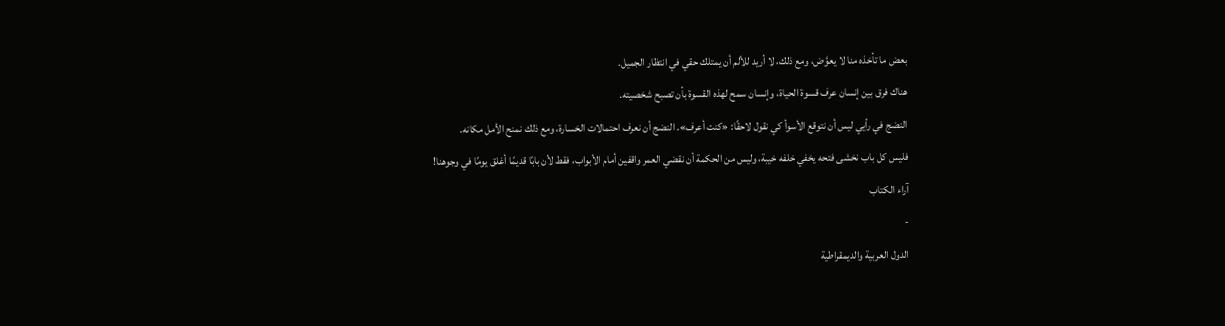بعض ما تأخذه منا لا يعوَّض، ومع ذلك، لا أريد للألم أن يمتلك حقي في انتظار الجميل.
هناك فرق بين إنسان عرف قسوة الحياة، وإنسان سمح لهذه القسوة بأن تصبح شخصيته.
النضج في رأيي ليس أن نتوقع الأسوأ كي نقول لاحقًا: «كنت أعرف». النضج أن نعرف احتمالات الخسارة، ومع ذلك نمنح الأمل مكانه.
فليس كل باب نخشى فتحه يخفي خلفه خيبة، وليس من الحكمة أن نقضي العمر واقفين أمام الأبواب، فقط لأن بابًا قديمًا أغلق يومًا في وجوهنا!
آراء الكتاب
-
الدول العربية والديمقراطية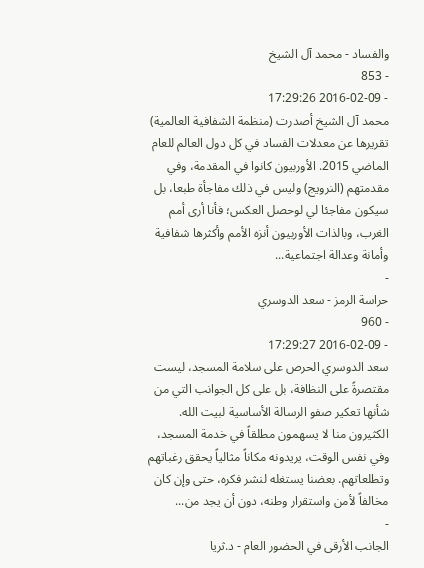والفساد - محمد آل الشيخ
- 853
- 2016-02-09 17:29:26
محمد آل الشيخ أصدرت (منظمة الشفافية العالمية) تقريرها عن معدلات الفساد في كل دول العالم للعام الماضي 2015. الأوربيون كانوا في المقدمة، وفي مقدمتهم (النرويج) وليس في ذلك مفاجأة طبعا، بل سيكون مفاجئا لي لوحصل العكس؛ فأنا أرى أمم الغرب، وبالذات الأوربيون أنزه الأمم وأكثرها شفافية وأمانة وعدالة اجتماعية...
-
حراسة الرمز - سعد الدوسري
- 960
- 2016-02-09 17:29:27
سعد الدوسري الحرص على سلامة المسجد، ليست مقتصرةً على النظافة، بل على كل الجوانب التي من شأنها تعكير صفو الرسالة الأساسية لبيت الله. الكثيرون منا لا يسهمون مطلقاً في خدمة المسجد، وفي نفس الوقت، يريدونه مكاناً مثالياً يحقق رغباتهم وتطلعاتهم. بعضنا يستغله لنشر فكره، حتى وإن كان مخالفاً لأمن واستقرار وطنه، دون أن يجد من...
-
الجانب الأرقى في الحضور العام - د.ثريا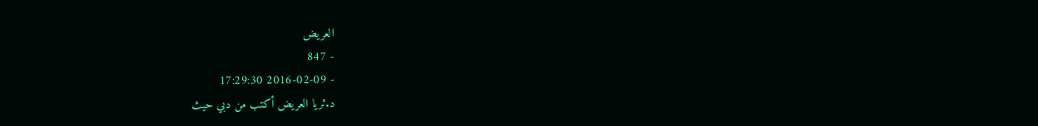العريض
- 847
- 2016-02-09 17:29:30
د.ثريا العريض أكتب من دبي حيث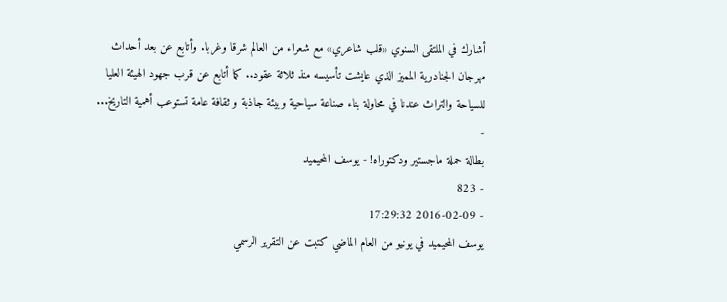أشارك في الملتقى السنوي «قلب شاعري» مع شعراء من العالم شرقا وغربا. وأتابع عن بعد أحداث مهرجان الجنادرية المميز الذي عايشت تأسيسه منذ ثلاثة عقود.. كما أتابع عن قرب جهود الهيئة العليا للسياحة والتراث عندنا في محاولة بناء صناعة سياحية وبيئة جاذبة و ثقافة عامة تستوعب أهمية التاريخ...
-
بطالة حملة ماجستير ودكتوراه! - يوسف المحيميد
- 823
- 2016-02-09 17:29:32
يوسف المحيميد في يونيو من العام الماضي كتبت عن التقرير الرسمي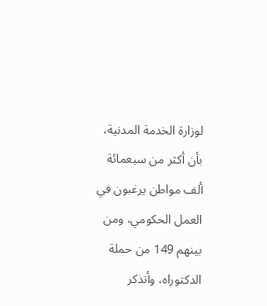لوزارة الخدمة المدنية، بأن أكثر من سبعمائة ألف مواطن يرغبون في العمل الحكومي، ومن بينهم 149 من حملة الدكتوراه، وأتذكر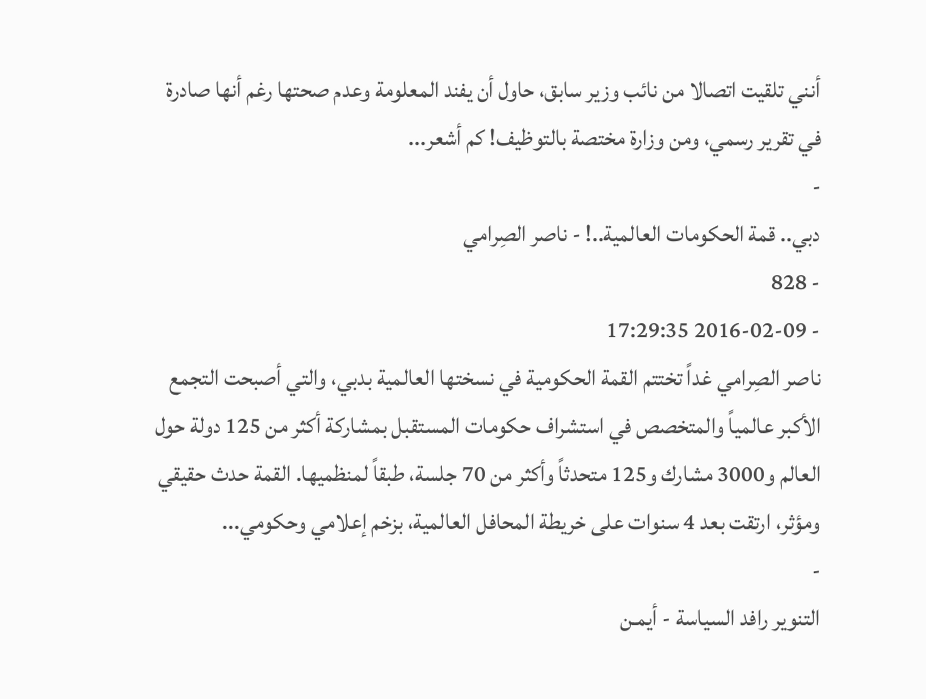أنني تلقيت اتصالا من نائب وزير سابق، حاول أن يفند المعلومة وعدم صحتها رغم أنها صادرة في تقرير رسمي، ومن وزارة مختصة بالتوظيف! كم أشعر...
-
دبي.. قمة الحكومات العالمية..! - ناصر الصِرامي
- 828
- 2016-02-09 17:29:35
ناصر الصِرامي غداً تختتم القمة الحكومية في نسختها العالمية بدبي، والتي أصبحت التجمع الأكبر عالمياً والمتخصص في استشراف حكومات المستقبل بمشاركة أكثر من 125 دولة حول العالم و3000 مشارك و125 متحدثاً وأكثر من 70 جلسة، طبقاً لمنظميها. القمة حدث حقيقي ومؤثر، ارتقت بعد 4 سنوات على خريطة المحافل العالمية، بزخم إعلامي وحكومي...
-
التنوير رافد السياسة - أيمـن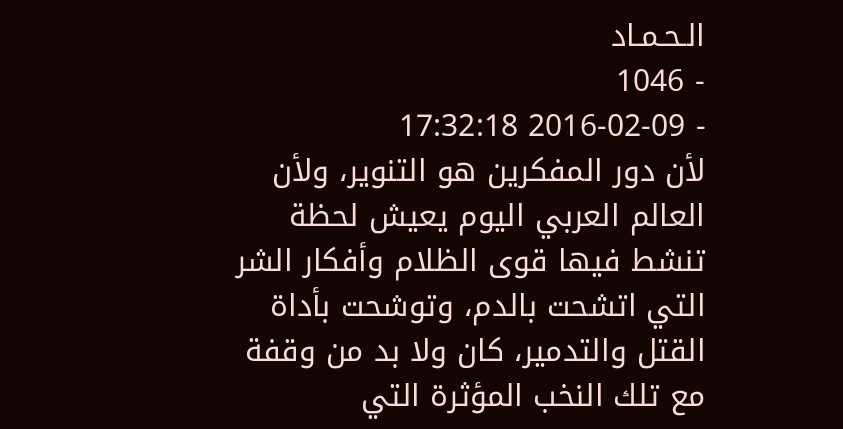الـحـمـاد
- 1046
- 2016-02-09 17:32:18
لأن دور المفكرين هو التنوير، ولأن العالم العربي اليوم يعيش لحظة تنشط فيها قوى الظلام وأفكار الشر التي اتشحت بالدم، وتوشحت بأداة القتل والتدمير، كان ولا بد من وقفة مع تلك النخب المؤثرة التي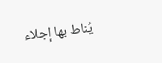يُناط بها إجلاء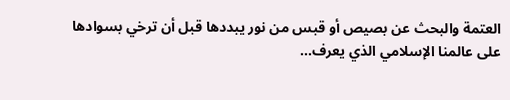العتمة والبحث عن بصيص أو قبس من نور يبددها قبل أن ترخي بسوادها على عالمنا الإسلامي الذي يعرف...